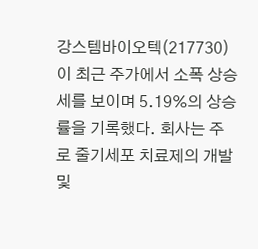강스템바이오텍(217730)이 최근 주가에서 소폭 상승세를 보이며 5.19%의 상승률을 기록했다. 회사는 주로 줄기세포 치료제의 개발 및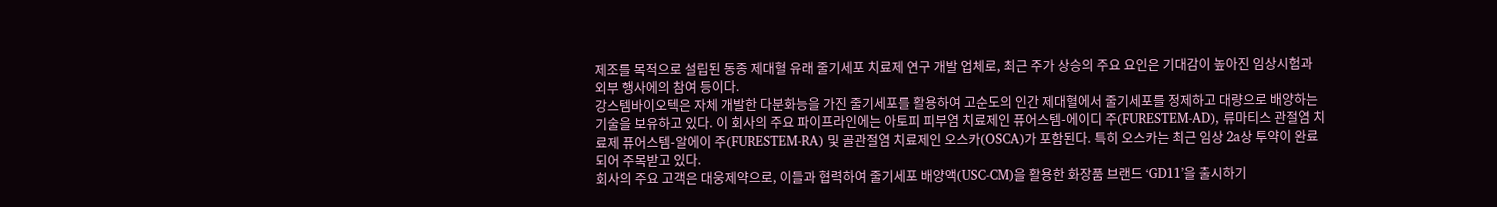제조를 목적으로 설립된 동종 제대혈 유래 줄기세포 치료제 연구 개발 업체로, 최근 주가 상승의 주요 요인은 기대감이 높아진 임상시험과 외부 행사에의 참여 등이다.
강스템바이오텍은 자체 개발한 다분화능을 가진 줄기세포를 활용하여 고순도의 인간 제대혈에서 줄기세포를 정제하고 대량으로 배양하는 기술을 보유하고 있다. 이 회사의 주요 파이프라인에는 아토피 피부염 치료제인 퓨어스템-에이디 주(FURESTEM-AD), 류마티스 관절염 치료제 퓨어스템-알에이 주(FURESTEM-RA) 및 골관절염 치료제인 오스카(OSCA)가 포함된다. 특히 오스카는 최근 임상 2a상 투약이 완료되어 주목받고 있다.
회사의 주요 고객은 대웅제약으로, 이들과 협력하여 줄기세포 배양액(USC-CM)을 활용한 화장품 브랜드 ‘GD11’을 출시하기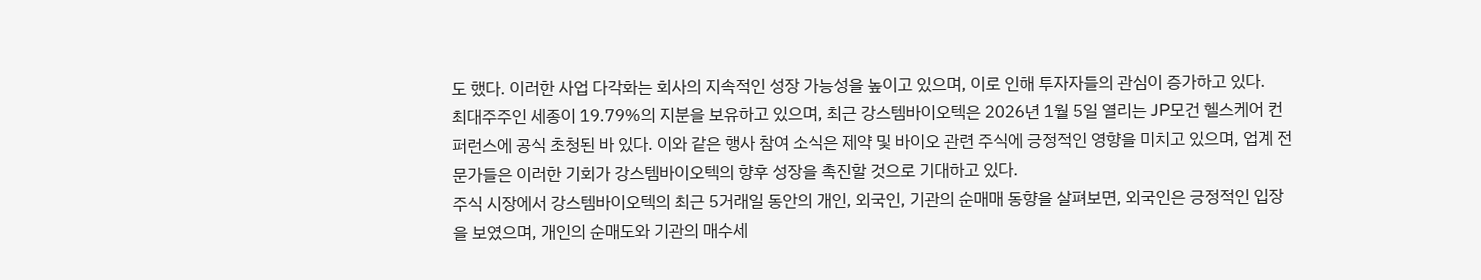도 했다. 이러한 사업 다각화는 회사의 지속적인 성장 가능성을 높이고 있으며, 이로 인해 투자자들의 관심이 증가하고 있다.
최대주주인 세종이 19.79%의 지분을 보유하고 있으며, 최근 강스템바이오텍은 2026년 1월 5일 열리는 JP모건 헬스케어 컨퍼런스에 공식 초청된 바 있다. 이와 같은 행사 참여 소식은 제약 및 바이오 관련 주식에 긍정적인 영향을 미치고 있으며, 업계 전문가들은 이러한 기회가 강스템바이오텍의 향후 성장을 촉진할 것으로 기대하고 있다.
주식 시장에서 강스템바이오텍의 최근 5거래일 동안의 개인, 외국인, 기관의 순매매 동향을 살펴보면, 외국인은 긍정적인 입장을 보였으며, 개인의 순매도와 기관의 매수세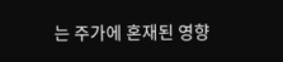는 주가에 혼재된 영향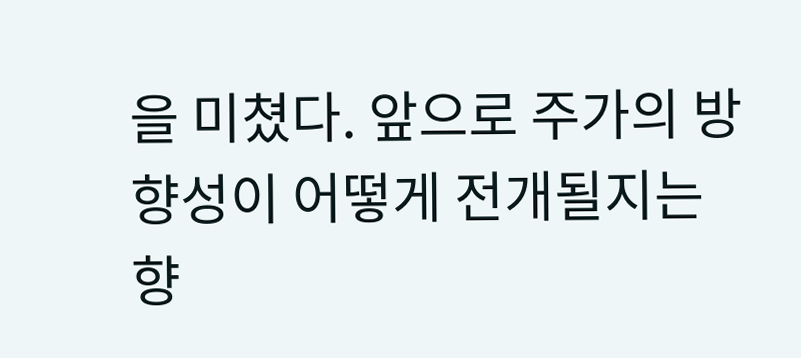을 미쳤다. 앞으로 주가의 방향성이 어떻게 전개될지는 향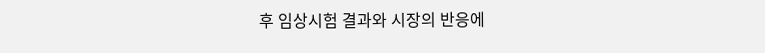후 임상시험 결과와 시장의 반응에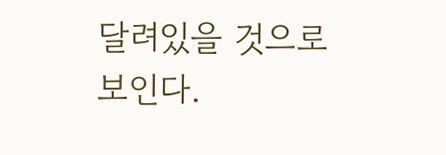달려있을 것으로 보인다.